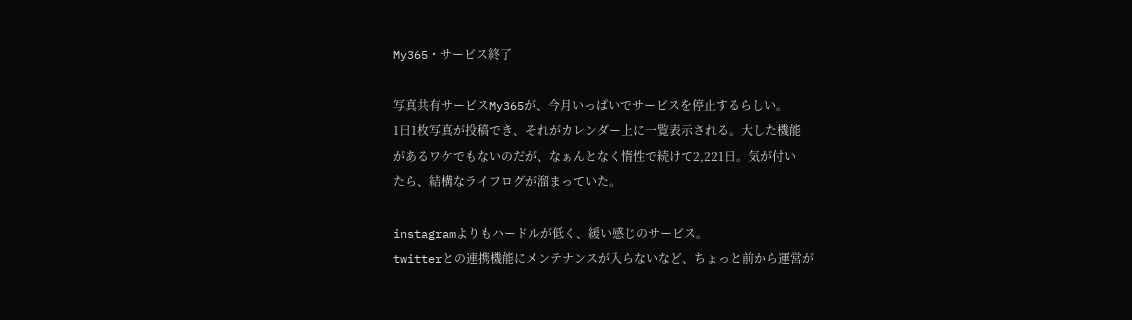My365・サービス終了

写真共有サービスMy365が、今月いっぱいでサービスを停止するらしい。
1日1枚写真が投稿でき、それがカレンダー上に一覧表示される。大した機能
があるワケでもないのだが、なぁんとなく惰性で続けて2,221日。気が付い
たら、結構なライフログが溜まっていた。

instagramよりもハードルが低く、緩い感じのサービス。
twitterとの連携機能にメンテナンスが入らないなど、ちょっと前から運営が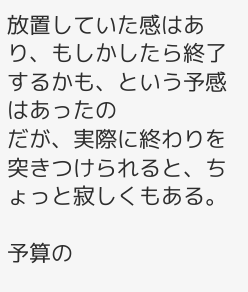放置していた感はあり、もしかしたら終了するかも、という予感はあったの
だが、実際に終わりを突きつけられると、ちょっと寂しくもある。

予算の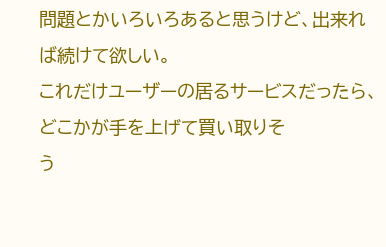問題とかいろいろあると思うけど、出来れば続けて欲しい。
これだけユーザーの居るサービスだったら、どこかが手を上げて買い取りそ
う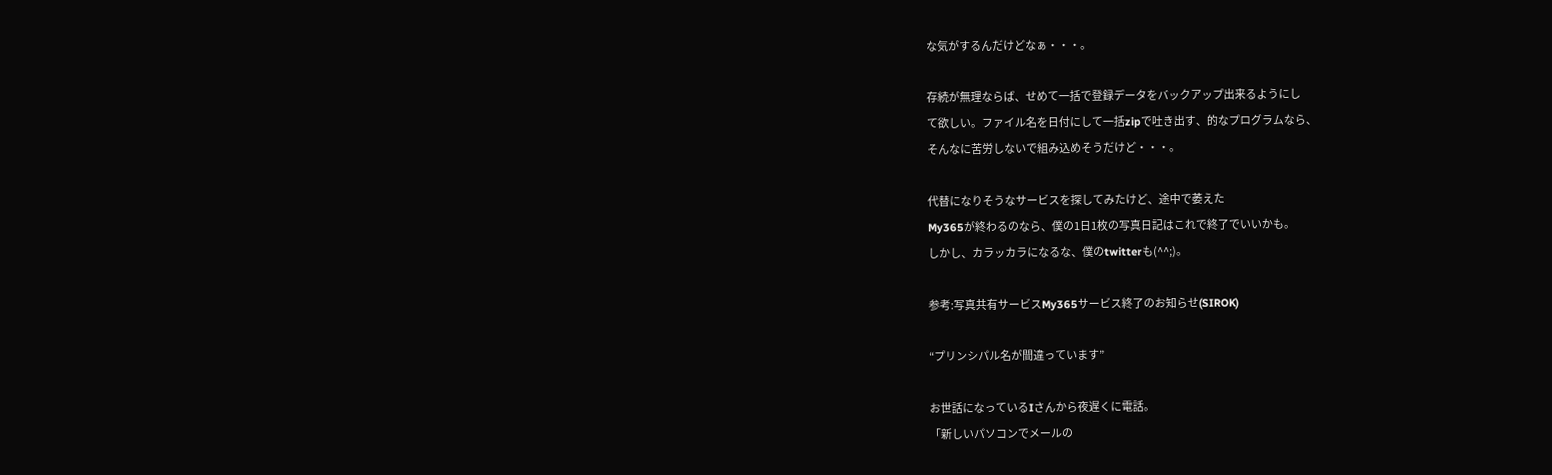な気がするんだけどなぁ・・・。

存続が無理ならば、せめて一括で登録データをバックアップ出来るようにし
て欲しい。ファイル名を日付にして一括zipで吐き出す、的なプログラムなら、
そんなに苦労しないで組み込めそうだけど・・・。

代替になりそうなサービスを探してみたけど、途中で萎えた
My365が終わるのなら、僕の1日1枚の写真日記はこれで終了でいいかも。
しかし、カラッカラになるな、僕のtwitterも(^^;)。

参考:写真共有サービスMy365サービス終了のお知らせ(SIROK)

“プリンシパル名が間違っています”

お世話になっているIさんから夜遅くに電話。
「新しいパソコンでメールの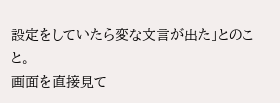設定をしていたら変な文言が出た」とのこと。
画面を直接見て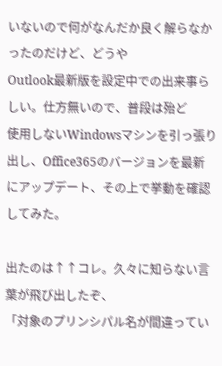いないので何がなんだか良く解らなかったのだけど、どうや
Outlook最新版を設定中での出来事らしい。仕方無いので、普段は殆ど
使用しないWindowsマシンを引っ張り出し、Office365のバージョンを最新
にアップデート、その上で挙動を確認してみた。

出たのは↑↑コレ。久々に知らない言葉が飛び出したぞ、
「対象のプリンシパル名が間違ってい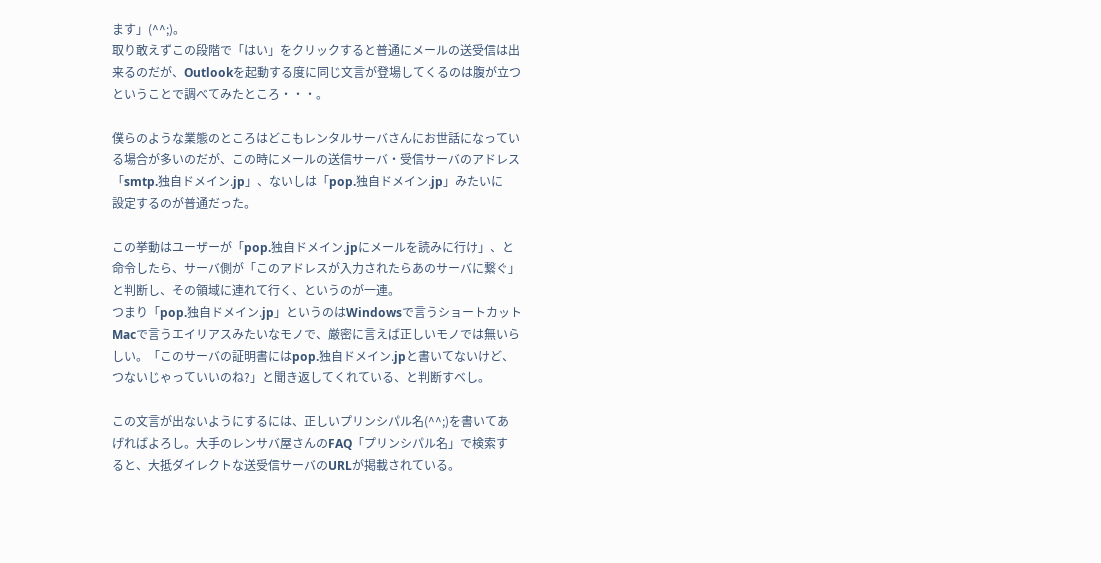ます」(^^;)。
取り敢えずこの段階で「はい」をクリックすると普通にメールの送受信は出
来るのだが、Outlookを起動する度に同じ文言が登場してくるのは腹が立つ
ということで調べてみたところ・・・。

僕らのような業態のところはどこもレンタルサーバさんにお世話になってい
る場合が多いのだが、この時にメールの送信サーバ・受信サーバのアドレス
「smtp.独自ドメイン.jp」、ないしは「pop.独自ドメイン.jp」みたいに
設定するのが普通だった。

この挙動はユーザーが「pop.独自ドメイン.jpにメールを読みに行け」、と
命令したら、サーバ側が「このアドレスが入力されたらあのサーバに繋ぐ」
と判断し、その領域に連れて行く、というのが一連。
つまり「pop.独自ドメイン.jp」というのはWindowsで言うショートカット
Macで言うエイリアスみたいなモノで、厳密に言えば正しいモノでは無いら
しい。「このサーバの証明書にはpop.独自ドメイン.jpと書いてないけど、
つないじゃっていいのね?」と聞き返してくれている、と判断すべし。

この文言が出ないようにするには、正しいプリンシパル名(^^;)を書いてあ
げればよろし。大手のレンサバ屋さんのFAQ「プリンシパル名」で検索す
ると、大抵ダイレクトな送受信サーバのURLが掲載されている。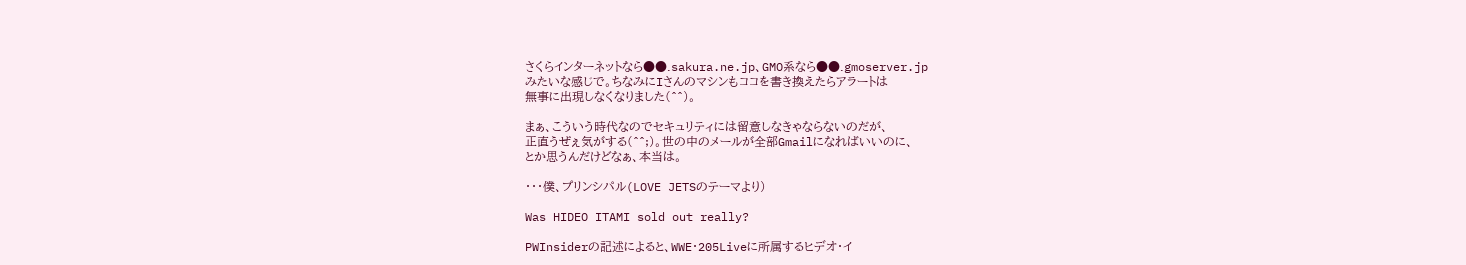さくらインターネットなら●●.sakura.ne.jp、GMO系なら●●.gmoserver.jp
みたいな感じで。ちなみにIさんのマシンもココを書き換えたらアラートは
無事に出現しなくなりました(^^)。

まぁ、こういう時代なのでセキュリティには留意しなきゃならないのだが、
正直うぜぇ気がする(^^;)。世の中のメールが全部Gmailになればいいのに、
とか思うんだけどなぁ、本当は。

・・・僕、プリンシパル(LOVE JETSのテーマより)

Was HIDEO ITAMI sold out really?

PWInsiderの記述によると、WWE・205Liveに所属するヒデオ・イ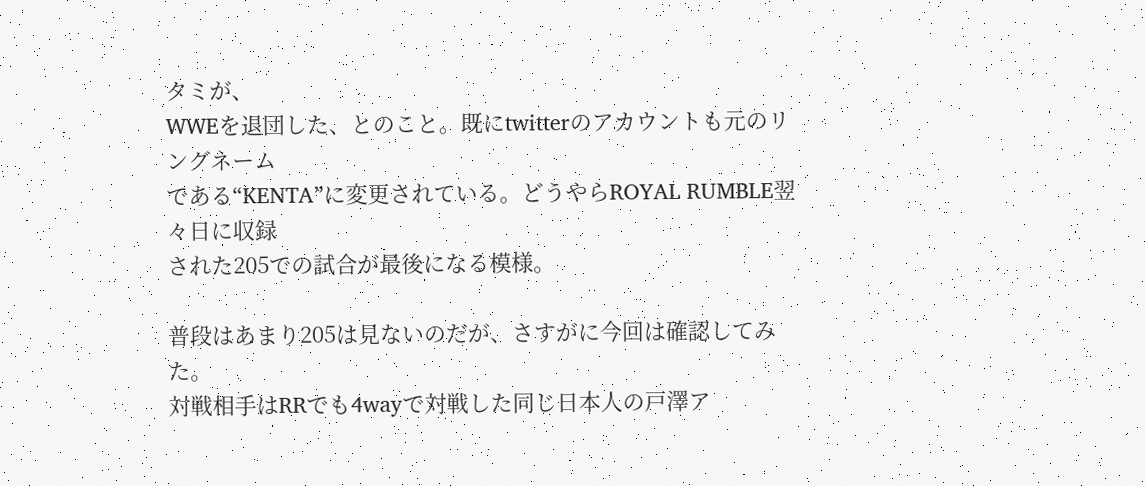タミが、
WWEを退団した、とのこと。既にtwitterのアカウントも元のリングネーム
である“KENTA”に変更されている。どうやらROYAL RUMBLE翌々日に収録
された205での試合が最後になる模様。

普段はあまり205は見ないのだが、さすがに今回は確認してみた。
対戦相手はRRでも4wayで対戦した同じ日本人の戸澤ア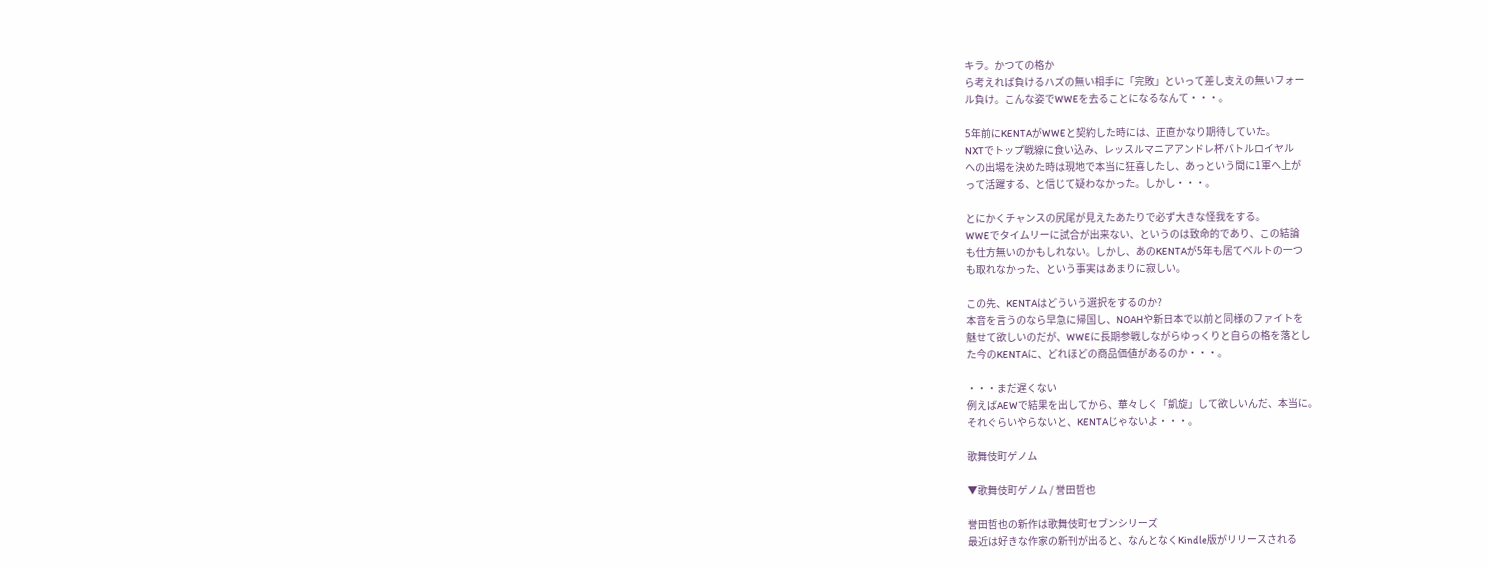キラ。かつての格か
ら考えれば負けるハズの無い相手に「完敗」といって差し支えの無いフォー
ル負け。こんな姿でWWEを去ることになるなんて・・・。

5年前にKENTAがWWEと契約した時には、正直かなり期待していた。
NXTでトップ戦線に食い込み、レッスルマニアアンドレ杯バトルロイヤル
への出場を決めた時は現地で本当に狂喜したし、あっという間に1軍へ上が
って活躍する、と信じて疑わなかった。しかし・・・。

とにかくチャンスの尻尾が見えたあたりで必ず大きな怪我をする。
WWEでタイムリーに試合が出来ない、というのは致命的であり、この結論
も仕方無いのかもしれない。しかし、あのKENTAが5年も居てベルトの一つ
も取れなかった、という事実はあまりに寂しい。

この先、KENTAはどういう選択をするのか?
本音を言うのなら早急に帰国し、NOAHや新日本で以前と同様のファイトを
魅せて欲しいのだが、WWEに長期参戦しながらゆっくりと自らの格を落とし
た今のKENTAに、どれほどの商品価値があるのか・・・。

・・・まだ遅くない
例えばAEWで結果を出してから、華々しく「凱旋」して欲しいんだ、本当に。
それぐらいやらないと、KENTAじゃないよ・・・。

歌舞伎町ゲノム

▼歌舞伎町ゲノム / 誉田哲也

誉田哲也の新作は歌舞伎町セブンシリーズ
最近は好きな作家の新刊が出ると、なんとなくKindle版がリリースされる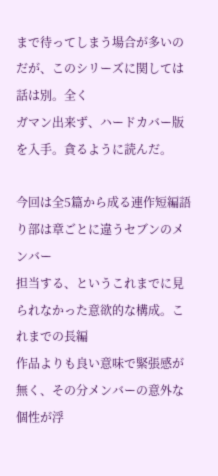まで待ってしまう場合が多いのだが、このシリーズに関しては話は別。全く
ガマン出来ず、ハードカバー版を入手。貪るように読んだ。

今回は全5篇から成る連作短編語り部は章ごとに違うセブンのメンバー
担当する、というこれまでに見られなかった意欲的な構成。これまでの長編
作品よりも良い意味で緊張感が無く、その分メンバーの意外な個性が浮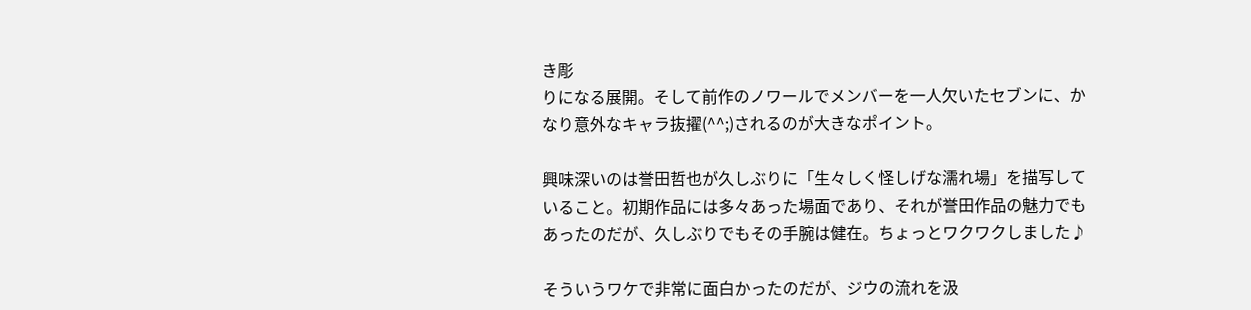き彫
りになる展開。そして前作のノワールでメンバーを一人欠いたセブンに、か
なり意外なキャラ抜擢(^^;)されるのが大きなポイント。

興味深いのは誉田哲也が久しぶりに「生々しく怪しげな濡れ場」を描写して
いること。初期作品には多々あった場面であり、それが誉田作品の魅力でも
あったのだが、久しぶりでもその手腕は健在。ちょっとワクワクしました♪

そういうワケで非常に面白かったのだが、ジウの流れを汲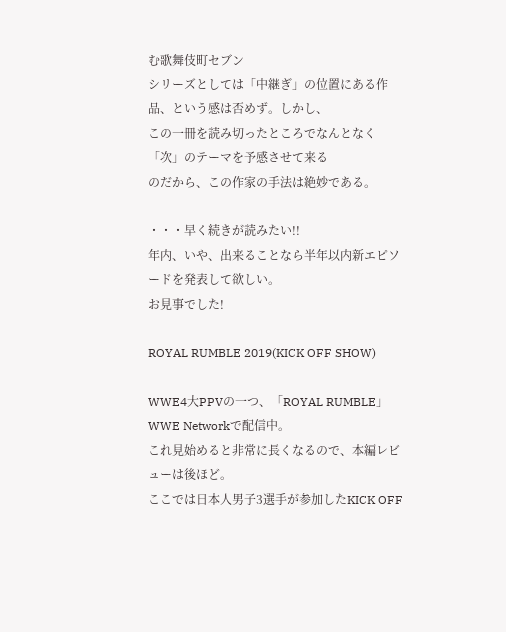む歌舞伎町セブン
シリーズとしては「中継ぎ」の位置にある作品、という感は否めず。しかし、
この一冊を読み切ったところでなんとなく「次」のテーマを予感させて来る
のだから、この作家の手法は絶妙である。

・・・早く続きが読みたい!!
年内、いや、出来ることなら半年以内新エピソードを発表して欲しい。
お見事でした!

ROYAL RUMBLE 2019(KICK OFF SHOW)

WWE4大PPVの一つ、「ROYAL RUMBLE」WWE Networkで配信中。
これ見始めると非常に長くなるので、本編レビューは後ほど。
ここでは日本人男子3選手が参加したKICK OFF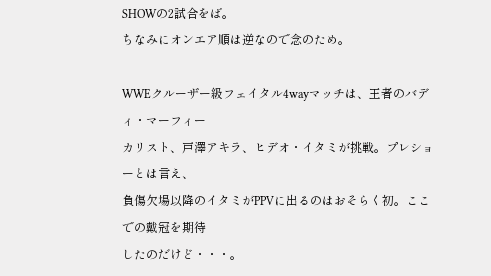SHOWの2試合をば。
ちなみにオンエア順は逆なので念のため。

WWEクルーザー級フェイタル4wayマッチは、王者のバディ・マーフィー
カリスト、戸澤アキラ、ヒデオ・イタミが挑戦。プレショーとは言え、
負傷欠場以降のイタミがPPVに出るのはおそらく初。ここでの戴冠を期待
したのだけど・・・。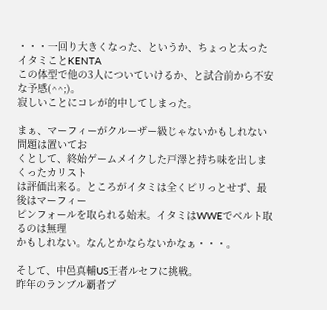・・・一回り大きくなった、というか、ちょっと太ったイタミことKENTA
この体型で他の3人についていけるか、と試合前から不安な予感(^^;)。
寂しいことにコレが的中してしまった。

まぁ、マーフィーがクルーザー級じゃないかもしれない問題は置いてお
くとして、終始ゲームメイクした戸澤と持ち味を出しまくったカリスト
は評価出来る。ところがイタミは全くピリっとせず、最後はマーフィー
ピンフォールを取られる始末。イタミはWWEでベルト取るのは無理
かもしれない。なんとかならないかなぁ・・・。

そして、中邑真輔US王者ルセフに挑戦。
昨年のランブル覇者プ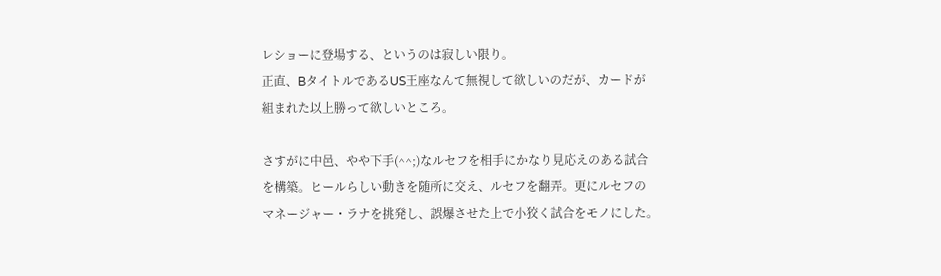レショーに登場する、というのは寂しい限り。
正直、BタイトルであるUS王座なんて無視して欲しいのだが、カードが
組まれた以上勝って欲しいところ。

さすがに中邑、やや下手(^^;)なルセフを相手にかなり見応えのある試合
を構築。ヒールらしい動きを随所に交え、ルセフを翻弄。更にルセフの
マネージャー・ラナを挑発し、誤爆させた上で小狡く試合をモノにした。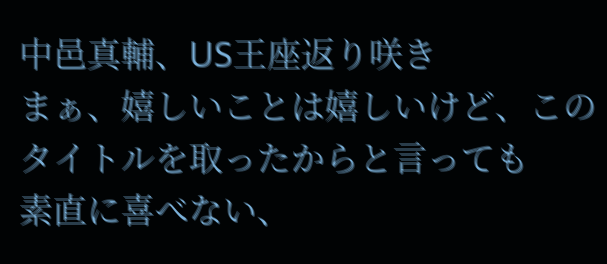中邑真輔、US王座返り咲き
まぁ、嬉しいことは嬉しいけど、このタイトルを取ったからと言っても
素直に喜べない、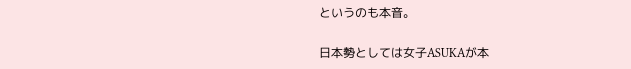というのも本音。

日本勢としては女子ASUKAが本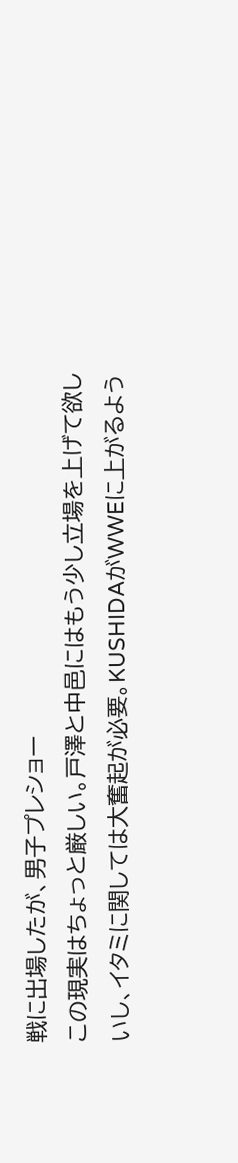戦に出場したが、男子プレショー
この現実はちょっと厳しい。戸澤と中邑にはもう少し立場を上げて欲し
いし、イタミに関しては大奮起が必要。KUSHIDAがWWEに上がるよう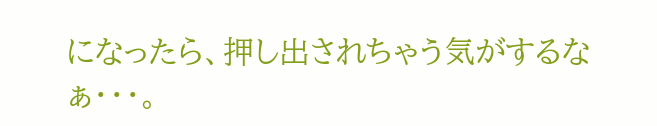になったら、押し出されちゃう気がするなぁ・・・。